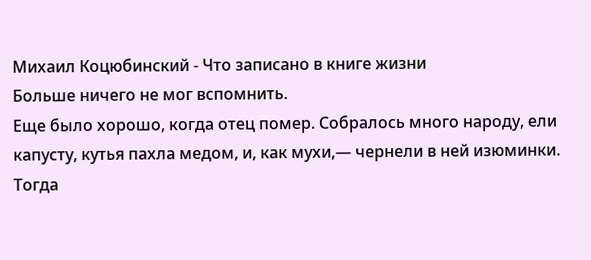Михаил Коцюбинский - Что записано в книге жизни
Больше ничего не мог вспомнить.
Еще было хорошо, когда отец помер. Собралось много народу, ели капусту, кутья пахла медом, и, как мухи,— чернели в ней изюминки.
Тогда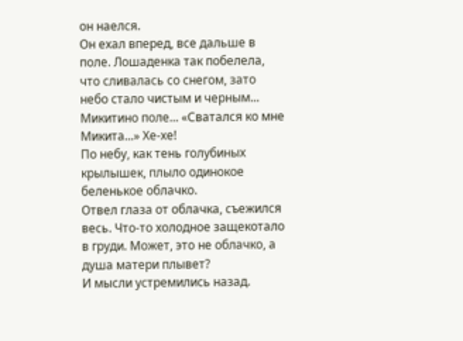он наелся.
Он ехал вперед, все дальше в поле. Лошаденка так побелела, что сливалась со снегом, зато небо стало чистым и черным...
Микитино поле... «Сватался ко мне Микита...» Хе-хе!
По небу, как тень голубиных крылышек, плыло одинокое беленькое облачко.
Отвел глаза от облачка, съежился весь. Что-то холодное защекотало в груди. Может, это не облачко, а душа матери плывет?
И мысли устремились назад.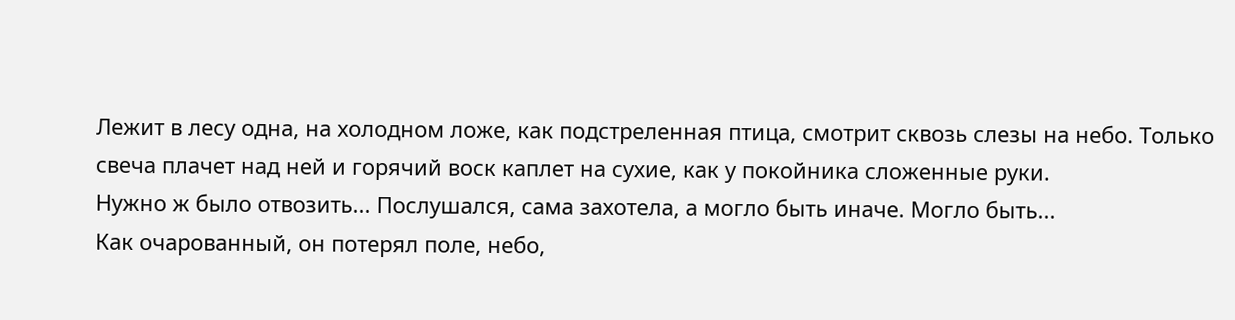Лежит в лесу одна, на холодном ложе, как подстреленная птица, смотрит сквозь слезы на небо. Только свеча плачет над ней и горячий воск каплет на сухие, как у покойника сложенные руки.
Нужно ж было отвозить... Послушался, сама захотела, а могло быть иначе. Могло быть...
Как очарованный, он потерял поле, небо,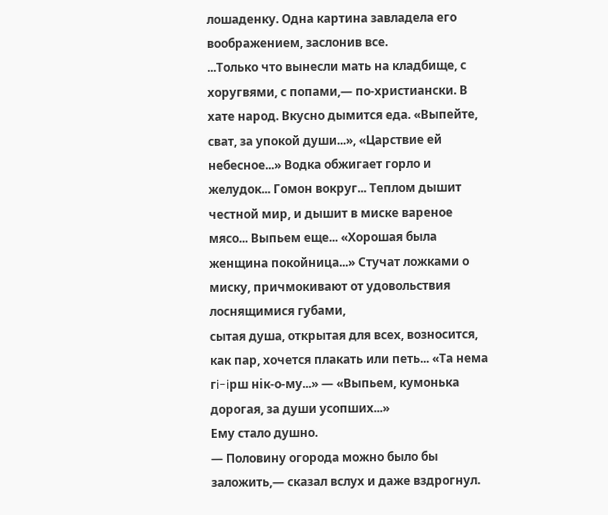лошаденку. Одна картина завладела его воображением, заслонив все.
...Только что вынесли мать на кладбище, с хоругвями, с попами,— по-христиански. В хате народ. Вкусно дымится еда. «Выпейте, сват, за упокой души...», «Царствие ей небесное...» Водка обжигает горло и желудок... Гомон вокруг... Теплом дышит честной мир, и дышит в миске вареное мясо... Выпьем еще... «Хорошая была женщина покойница...» Стучат ложками о миску, причмокивают от удовольствия лоснящимися губами,
сытая душа, открытая для всех, возносится, как пар, хочется плакать или петь... «Та нема гi-iрш нiк-о-му...» — «Выпьем, кумонька дорогая, за души усопших...»
Ему стало душно.
— Половину огорода можно было бы заложить,— сказал вслух и даже вздрогнул.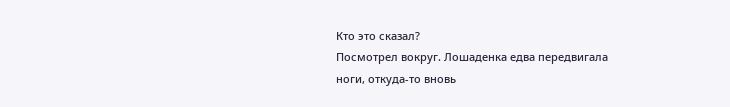Кто это сказал?
Посмотрел вокруг. Лошаденка едва передвигала ноги, откуда-то вновь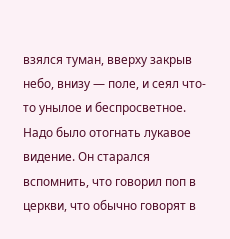взялся туман, вверху закрыв небо, внизу — поле, и сеял что-то унылое и беспросветное.
Надо было отогнать лукавое видение. Он старался вспомнить, что говорил поп в церкви, что обычно говорят в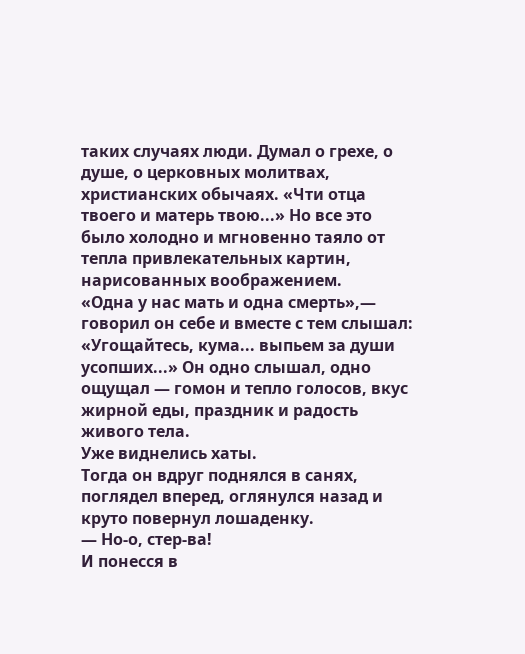таких случаях люди. Думал о грехе, о душе, о церковных молитвах, христианских обычаях. «Чти отца твоего и матерь твою...» Но все это было холодно и мгновенно таяло от тепла привлекательных картин, нарисованных воображением.
«Одна у нас мать и одна смерть»,— говорил он себе и вместе с тем слышал: «Угощайтесь, кума... выпьем за души усопших...» Он одно слышал, одно ощущал — гомон и тепло голосов, вкус жирной еды, праздник и радость живого тела.
Уже виднелись хаты.
Тогда он вдруг поднялся в санях, поглядел вперед, оглянулся назад и круто повернул лошаденку.
— Но-о, стер-ва!
И понесся в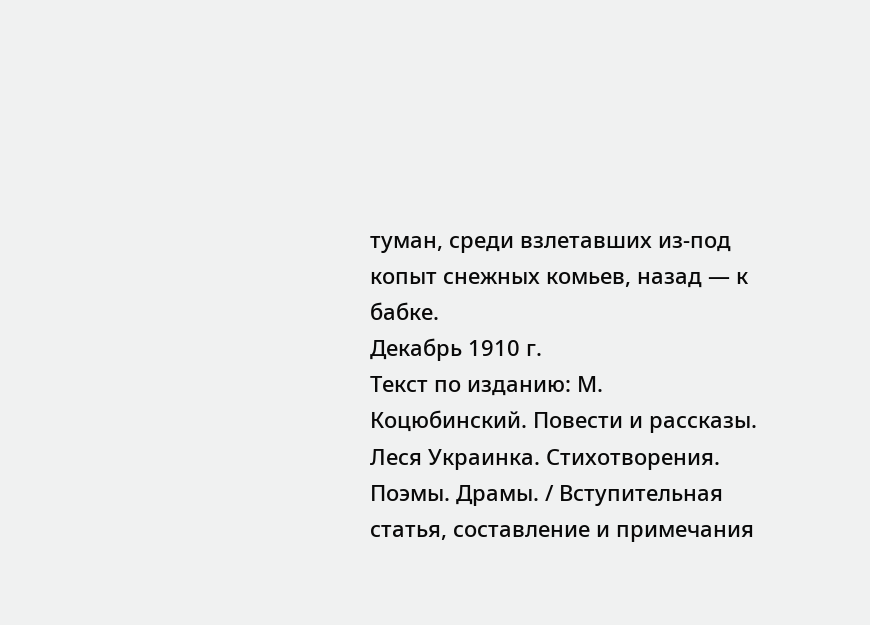туман, среди взлетавших из-под копыт снежных комьев, назад — к бабке.
Декабрь 1910 г.
Текст по изданию: М. Коцюбинский. Повести и рассказы. Леся Украинка. Стихотворения. Поэмы. Драмы. / Вступительная статья, составление и примечания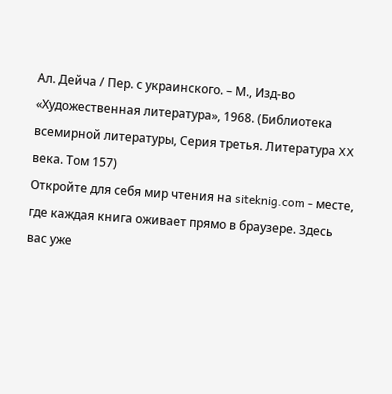Ал. Дейча / Пер. с украинского. – М., Изд-во «Художественная литература», 1968. (Библиотека всемирной литературы, Серия третья. Литература XX века. Том 157)
Откройте для себя мир чтения на siteknig.com - месте, где каждая книга оживает прямо в браузере. Здесь вас уже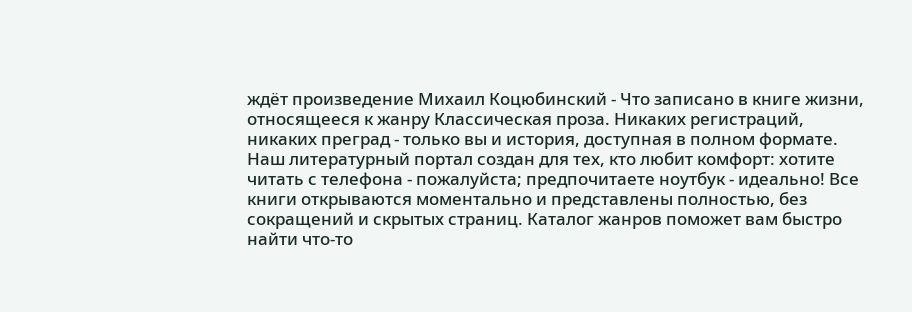ждёт произведение Михаил Коцюбинский - Что записано в книге жизни, относящееся к жанру Классическая проза. Никаких регистраций, никаких преград - только вы и история, доступная в полном формате. Наш литературный портал создан для тех, кто любит комфорт: хотите читать с телефона - пожалуйста; предпочитаете ноутбук - идеально! Все книги открываются моментально и представлены полностью, без сокращений и скрытых страниц. Каталог жанров поможет вам быстро найти что-то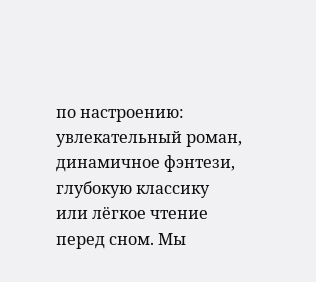по настроению: увлекательный роман, динамичное фэнтези, глубокую классику или лёгкое чтение перед сном. Мы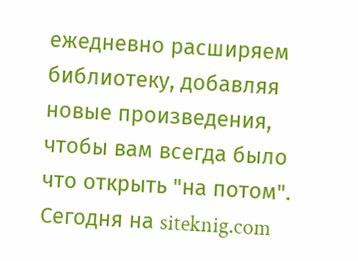ежедневно расширяем библиотеку, добавляя новые произведения, чтобы вам всегда было что открыть "на потом". Сегодня на siteknig.com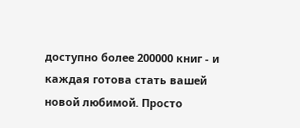доступно более 200000 книг - и каждая готова стать вашей новой любимой. Просто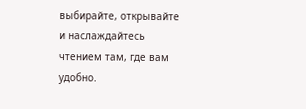выбирайте, открывайте и наслаждайтесь чтением там, где вам удобно.